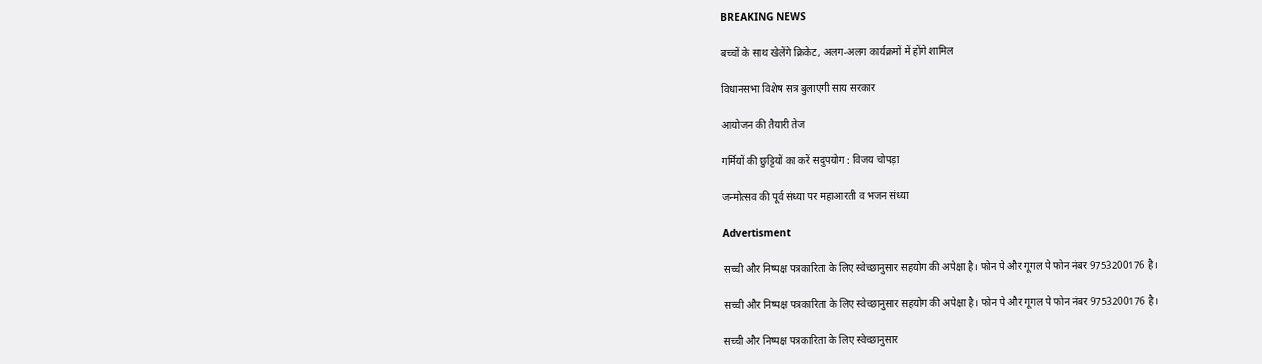BREAKING NEWS

बच्चों के साथ खेलेंगे क्रिकेट, अलग-अलग कार्यक्रमों में होंगे शामिल

विधानसभा विशेष सत्र बुलाएगी साय सरकार

आयोजन की तैयारी तेज

गर्मियों की छुट्टियों का करें सदुपयोग : विजय चोपड़ा

जन्मोत्सव की पूर्व संध्या पर महाआरती व भजन संध्या

Advertisment

सच्ची और निष्पक्ष पत्रकारिता के लिए स्वेच्छानुसार सहयोग की अपेक्षा है। फोन पे और गूगल पे फोन नंबर 9753200176 है।

सच्ची और निष्पक्ष पत्रकारिता के लिए स्वेच्छानुसार सहयोग की अपेक्षा है। फोन पे और गूगल पे फोन नंबर 9753200176 है।

सच्ची और निष्पक्ष पत्रकारिता के लिए स्वेच्छानुसार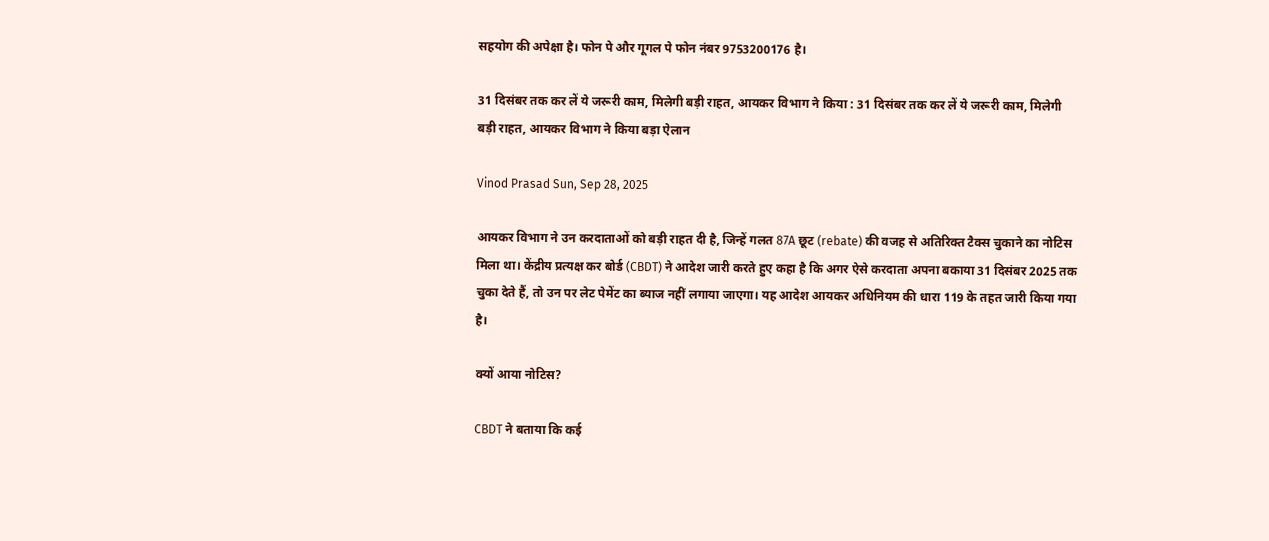सहयोग की अपेक्षा है। फोन पे और गूगल पे फोन नंबर 9753200176 है।

31 दिसंबर तक कर लें ये जरूरी काम, मिलेगी बड़ी राहत, आयकर विभाग ने किया : 31 दिसंबर तक कर लें ये जरूरी काम, मिलेगी बड़ी राहत, आयकर विभाग ने किया बड़ा ऐलान

Vinod Prasad Sun, Sep 28, 2025

आयकर विभाग ने उन करदाताओं को बड़ी राहत दी है, जिन्हें गलत 87A छूट (rebate) की वजह से अतिरिक्त टैक्स चुकाने का नोटिस मिला था। केंद्रीय प्रत्यक्ष कर बोर्ड (CBDT) ने आदेश जारी करते हुए कहा है कि अगर ऐसे करदाता अपना बकाया 31 दिसंबर 2025 तक चुका देते हैं, तो उन पर लेट पेमेंट का ब्याज नहीं लगाया जाएगा। यह आदेश आयकर अधिनियम की धारा 119 के तहत जारी किया गया है।

क्यों आया नोटिस?

CBDT ने बताया कि कई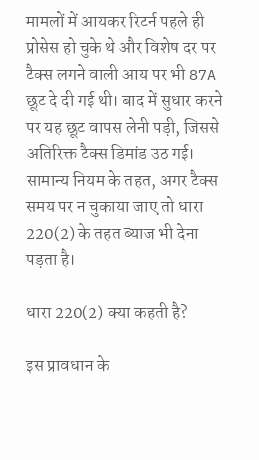मामलों में आयकर रिटर्न पहले ही प्रोसेस हो चुके थे और विशेष दर पर टैक्स लगने वाली आय पर भी 87A छूट दे दी गई थी। बाद में सुधार करने पर यह छूट वापस लेनी पड़ी, जिससे अतिरिक्त टैक्स डिमांड उठ गई। सामान्य नियम के तहत, अगर टैक्स समय पर न चुकाया जाए तो धारा 220(2) के तहत ब्याज भी देना पड़ता है।

धारा 220(2) क्या कहती है?

इस प्रावधान के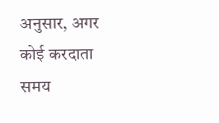अनुसार, अगर कोई करदाता समय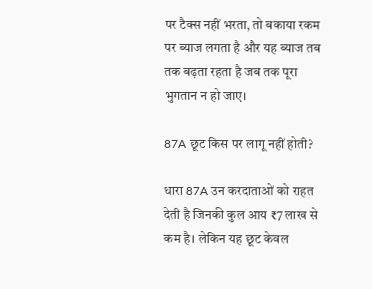पर टैक्स नहीं भरता, तो बकाया रकम पर ब्याज लगता है और यह ब्याज तब तक बढ़ता रहता है जब तक पूरा भुगतान न हो जाए।

87A छूट किस पर लागू नहीं होती?

धारा 87A उन करदाताओं को राहत देती है जिनकी कुल आय ₹7 लाख से कम है। लेकिन यह छूट केवल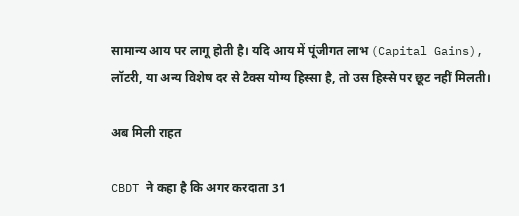सामान्य आय पर लागू होती है। यदि आय में पूंजीगत लाभ (Capital Gains), लॉटरी, या अन्य विशेष दर से टैक्स योग्य हिस्सा है, तो उस हिस्से पर छूट नहीं मिलती।

अब मिली राहत

CBDT ने कहा है कि अगर करदाता 31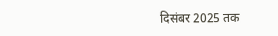दिसंबर 2025 तक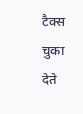टैक्स चुका देते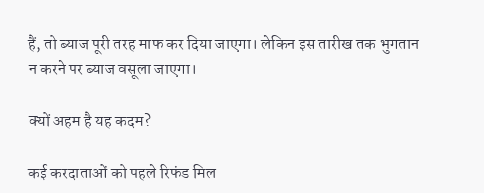हैं, तो ब्याज पूरी तरह माफ कर दिया जाएगा। लेकिन इस तारीख तक भुगतान न करने पर ब्याज वसूला जाएगा।

क्यों अहम है यह कदम?

कई करदाताओं को पहले रिफंड मिल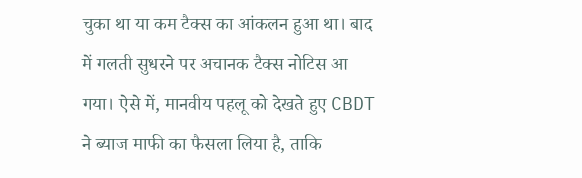चुका था या कम टैक्स का आंकलन हुआ था। बाद में गलती सुधरने पर अचानक टैक्स नोटिस आ गया। ऐसे में, मानवीय पहलू को देखते हुए CBDT ने ब्याज माफी का फैसला लिया है, ताकि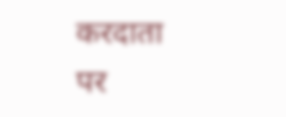करदाता पर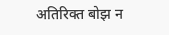अतिरिक्त बोझ न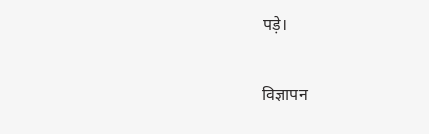पड़े।

विज्ञापन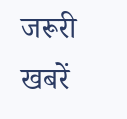जरूरी खबरें